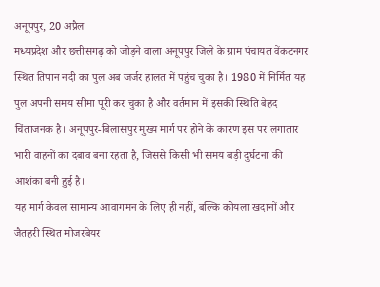अनूपपुर, 20 अप्रैल
मध्यप्रदेश और छत्तीसगढ़ को जोड़ने वाला अनूपपुर जिले के ग्राम पंचायत वेंकटनगर स्थित तिपान नदी का पुल अब जर्जर हालत में पहुंच चुका है। 1980 में निर्मित यह पुल अपनी समय सीमा पूरी कर चुका है और वर्तमान में इसकी स्थिति बेहद चिंताजनक है। अनूपपुर-बिलासपुर मुख्य मार्ग पर होने के कारण इस पर लगातार भारी वाहनों का दबाव बना रहता है, जिससे किसी भी समय बड़ी दुर्घटना की आशंका बनी हुई है।
यह मार्ग केवल सामान्य आवागमन के लिए ही नहीं, बल्कि कोयला खदानों और जैतहरी स्थित मोजरबेयर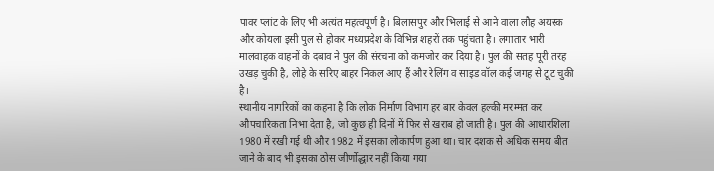पावर प्लांट के लिए भी अत्यंत महत्वपूर्ण है। बिलासपुर और भिलाई से आने वाला लौह अयस्क और कोयला इसी पुल से होकर मध्यप्रदेश के विभिन्न शहरों तक पहुंचता है। लगातार भारी मालवाहक वाहनों के दबाव ने पुल की संरचना को कमजोर कर दिया है। पुल की सतह पूरी तरह उखड़ चुकी है, लोहे के सरिए बाहर निकल आए हैं और रेलिंग व साइड वॉल कई जगह से टूट चुकी है।
स्थानीय नागरिकों का कहना है कि लोक निर्माण विभाग हर बार केवल हल्की मरम्मत कर औपचारिकता निभा देता है, जो कुछ ही दिनों में फिर से खराब हो जाती है। पुल की आधारशिला 1980 में रखी गई थी और 1982 में इसका लोकार्पण हुआ था। चार दशक से अधिक समय बीत जाने के बाद भी इसका ठोस जीर्णोद्धार नहीं किया गया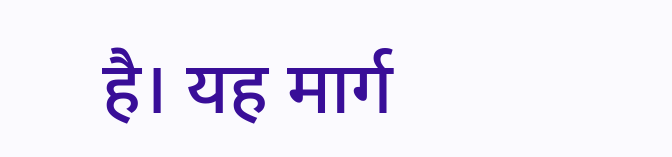है। यह मार्ग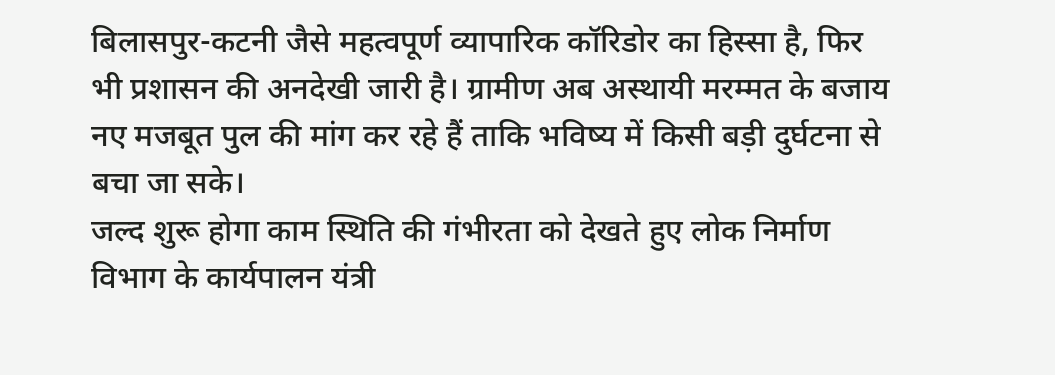बिलासपुर-कटनी जैसे महत्वपूर्ण व्यापारिक कॉरिडोर का हिस्सा है, फिर भी प्रशासन की अनदेखी जारी है। ग्रामीण अब अस्थायी मरम्मत के बजाय नए मजबूत पुल की मांग कर रहे हैं ताकि भविष्य में किसी बड़ी दुर्घटना से बचा जा सके।
जल्द शुरू होगा काम स्थिति की गंभीरता को देखते हुए लोक निर्माण विभाग के कार्यपालन यंत्री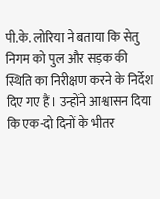पी.के. लोरिया ने बताया कि सेतु निगम को पुल और सड़क की स्थिति का निरीक्षण करने के निर्देश दिए गए हैं। उन्होंने आश्वासन दिया कि एक-दो दिनों के भीतर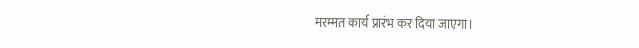मरम्मत कार्य प्रारंभ कर दिया जाएगा।